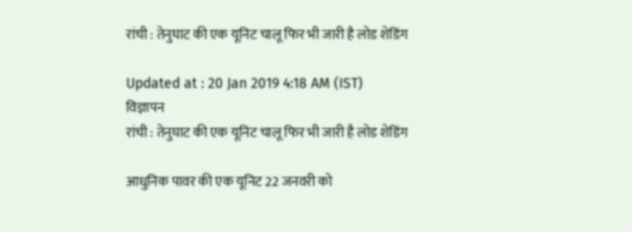रांची : तेनुघाट की एक यूनिट चालू फिर भी जारी है लोड शेडिंग

Updated at : 20 Jan 2019 4:18 AM (IST)
विज्ञापन
रांची : तेनुघाट की एक यूनिट चालू फिर भी जारी है लोड शेडिंग

आधुनिक पावर की एक यूनिट 22 जनवरी को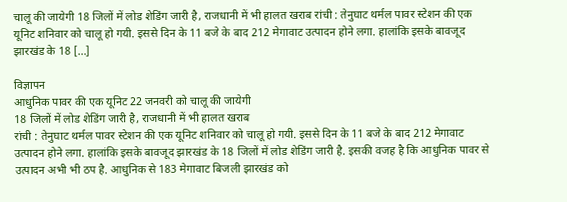चालू की जायेगी 18 जिलों में लोड शेडिंग जारी है, राजधानी में भी हालत खराब रांची : तेनुघाट थर्मल पावर स्टेशन की एक यूनिट शनिवार को चालू हो गयी. इससे दिन के 11 बजे के बाद 212 मेगावाट उत्पादन होने लगा. हालांकि इसके बावजूद झारखंड के 18 […]

विज्ञापन
आधुनिक पावर की एक यूनिट 22 जनवरी को चालू की जायेगी
18 जिलों में लोड शेडिंग जारी है, राजधानी में भी हालत खराब
रांची : तेनुघाट थर्मल पावर स्टेशन की एक यूनिट शनिवार को चालू हो गयी. इससे दिन के 11 बजे के बाद 212 मेगावाट उत्पादन होने लगा. हालांकि इसके बावजूद झारखंड के 18 जिलों में लोड शेडिंग जारी है. इसकी वजह है कि आधुनिक पावर से उत्पादन अभी भी ठप है. आधुनिक से 183 मेगावाट बिजली झारखंड को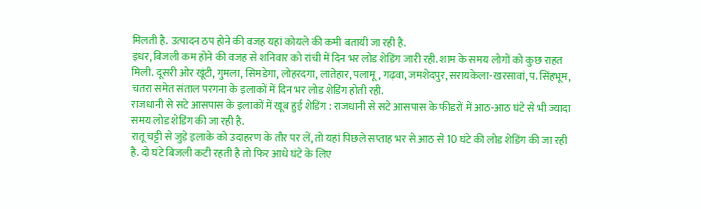मिलती है. उत्पादन ठप होने की वजह यहां कोयले की कमी बतायी जा रही है.
इधर, बिजली कम होने की वजह से शनिवार को रांची में दिन भर लोड शेडिंग जारी रही. शाम के समय लोगों को कुछ राहत मिली. दूसरी ओर खूंटी, गुमला, सिमडेगा, लोहरदगा, लातेहार, पलामू, गढ़वा, जमशेदपुर, सरायकेला-खरसावां, प. सिंहभूम, चतरा समेत संताल परगना के इलाकों में दिन भर लोड शेडिंग होती रही.
राजधानी से सटे आसपास के इलाकों में खूब हुई शेडिंग : राजधानी से सटे आसपास के फीडरों में आठ-आठ घंटे से भी ज्यादा समय लोड शेडिंग की जा रही है.
रातू चट्टी से जुड़े इलाके को उदाहरण के तौर पर लें, तो यहां पिछले सप्ताह भर से आठ से 10 घंटे की लोड शेडिंग की जा रही है. दो घंटे बिजली कटी रहती है तो फिर आधे घंटे के लिए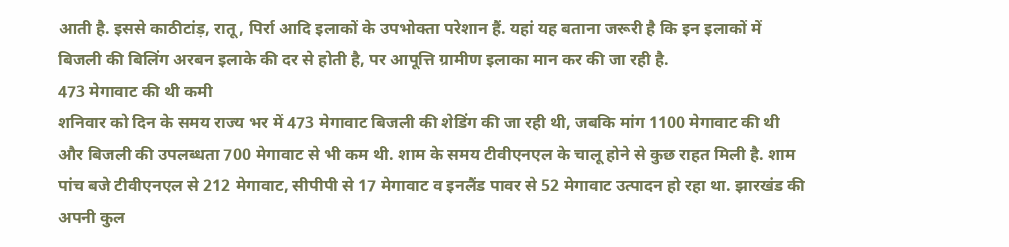आती है. इससे काठीटांड़, रातू, पिर्रा आदि इलाकों के उपभोक्ता परेशान हैं. यहां यह बताना जरूरी है कि इन इलाकों में बिजली की बिलिंग अरबन इलाके की दर से होती है, पर आपूत्ति ग्रामीण इलाका मान कर की जा रही है.
473 मेगावाट की थी कमी
शनिवार को दिन के समय राज्य भर में 473 मेगावाट बिजली की शेडिंग की जा रही थी, जबकि मांग 1100 मेगावाट की थी और बिजली की उपलब्धता 700 मेगावाट से भी कम थी. शाम के समय टीवीएनएल के चालू होने से कुछ राहत मिली है. शाम पांच बजे टीवीएनएल से 212 मेगावाट, सीपीपी से 17 मेगावाट व इनलैंड पावर से 52 मेगावाट उत्पादन हो रहा था. झारखंड की अपनी कुल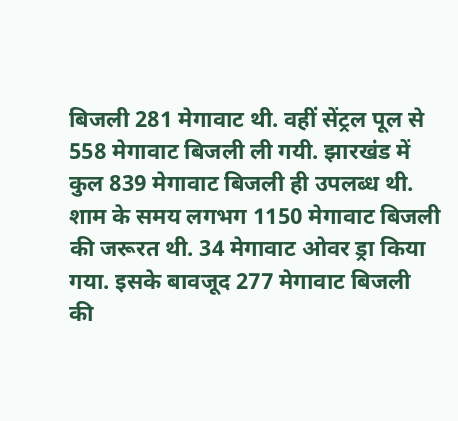बिजली 281 मेगावाट थी. वहीं सेंट्रल पूल से 558 मेगावाट बिजली ली गयी. झारखंड में कुल 839 मेगावाट बिजली ही उपलब्ध थी. शाम के समय लगभग 1150 मेगावाट बिजली की जरूरत थी. 34 मेगावाट ओवर ड्रा किया गया. इसके बावजूद 277 मेगावाट बिजली की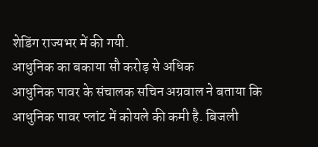शेडिंग राज्यभर में की गयी.
आधुनिक का बकाया सौ करोड़ से अधिक
आधुनिक पावर के संचालक सचिन अग्रवाल ने बताया कि आधुनिक पावर प्लांट में कोयले की कमी है. बिजली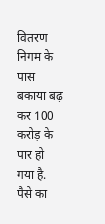वितरण निगम के पास बकाया बढ़ कर 100 करोड़ के पार हो गया है. पैसे का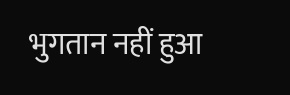भुगतान नहीं हुआ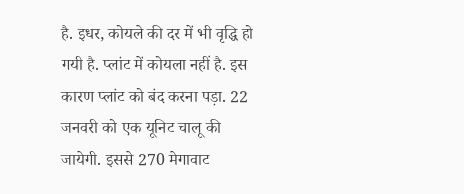है. इधर, कोयले की दर में भी वृद्धि हो गयी है. प्लांट में कोयला नहीं है. इस कारण प्लांट को बंद करना पड़ा. 22 जनवरी को एक यूनिट चालू की जायेगी. इससे 270 मेगावाट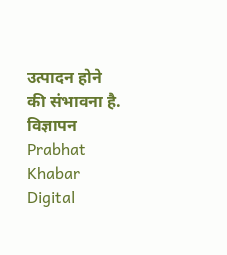उत्पादन होने की संभावना है.
विज्ञापन
Prabhat Khabar Digital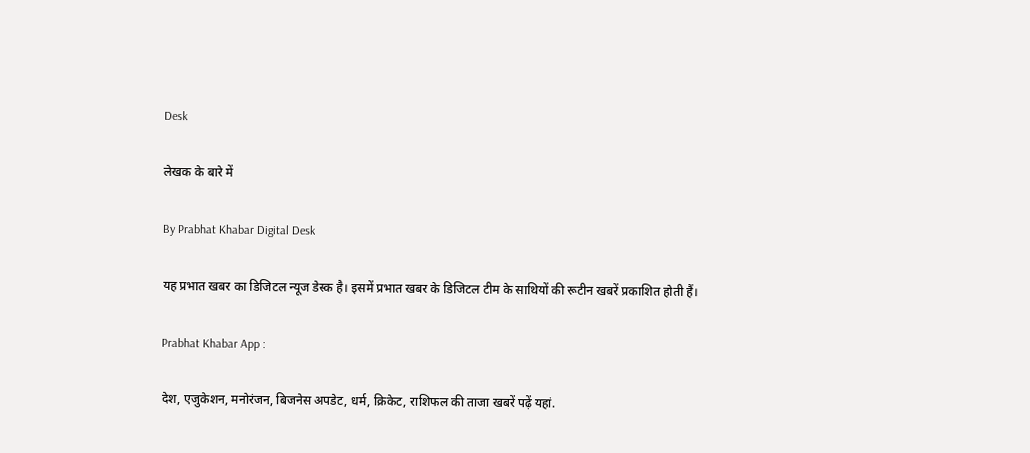Desk

लेखक के बारे में

By Prabhat Khabar Digital Desk

यह प्रभात खबर का डिजिटल न्यूज डेस्क है। इसमें प्रभात खबर के डिजिटल टीम के साथियों की रूटीन खबरें प्रकाशित होती हैं।

Prabhat Khabar App :

देश, एजुकेशन, मनोरंजन, बिजनेस अपडेट, धर्म, क्रिकेट, राशिफल की ताजा खबरें पढ़ें यहां.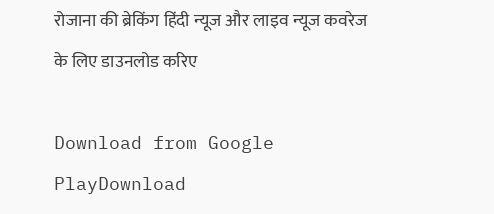रोजाना की ब्रेकिंग हिंदी न्यूज और लाइव न्यूज कवरेज के लिए डाउनलोड करिए

Download from Google PlayDownload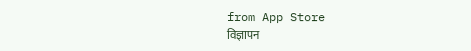from App Store
विज्ञापन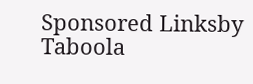Sponsored Linksby Taboola